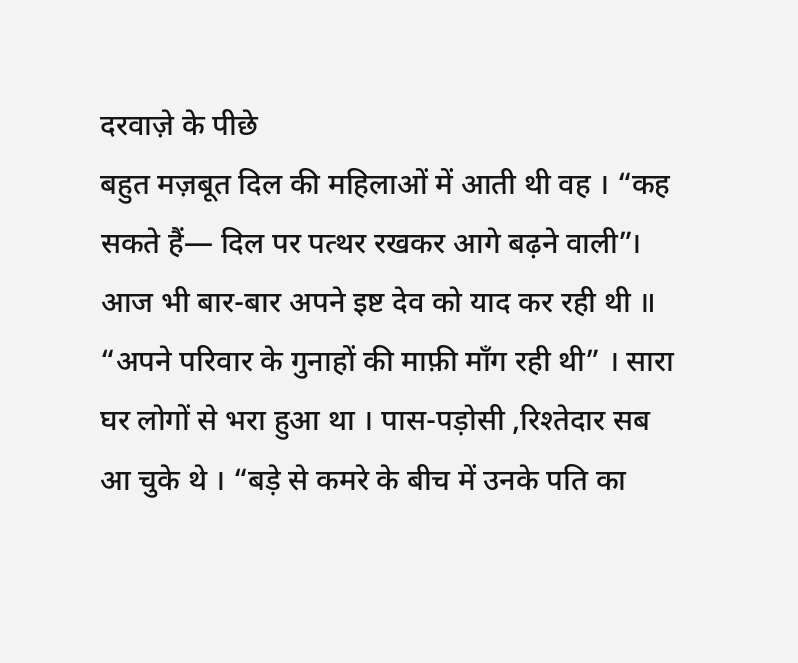दरवाज़े के पीछे
बहुत मज़बूत दिल की महिलाओं में आती थी वह । “कह सकते हैं— दिल पर पत्थर रखकर आगे बढ़ने वाली”। आज भी बार-बार अपने इष्ट देव को याद कर रही थी ॥ “अपने परिवार के गुनाहों की माफ़ी माँग रही थी” । सारा घर लोगों से भरा हुआ था । पास-पड़ोसी ,रिश्तेदार सब आ चुके थे । “बड़े से कमरे के बीच में उनके पति का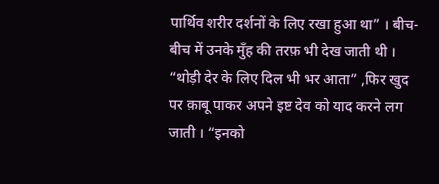पार्थिव शरीर दर्शनों के लिए रखा हुआ था” । बीच- बीच में उनके मुँह की तरफ़ भी देख जाती थी । “थोड़ी देर के लिए दिल भी भर आता” ,फिर खुद पर क़ाबू पाकर अपने इष्ट देव को याद करने लग जाती । “इनको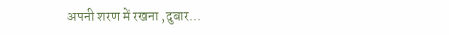अपनी शरण में रखना ,दुबार...